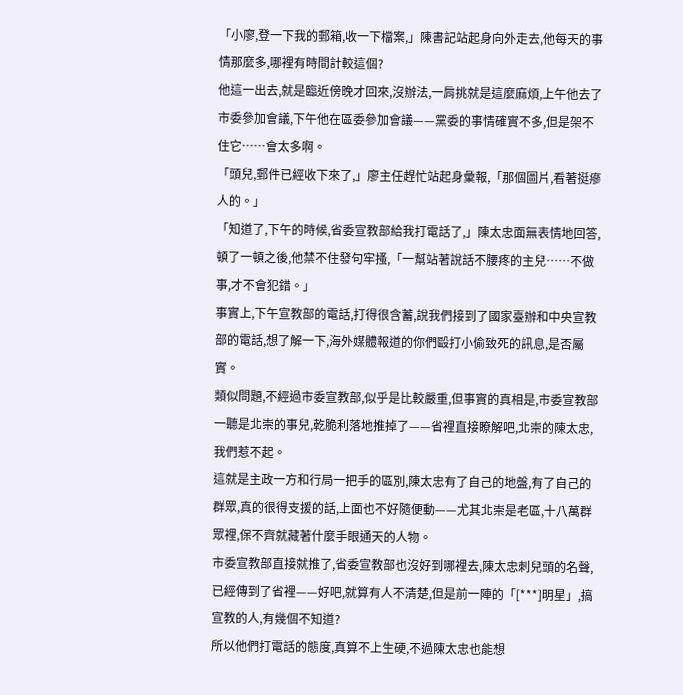「小廖,登一下我的郵箱,收一下檔案,」陳書記站起身向外走去,他每天的事情那麼多,哪裡有時間計較這個?
他這一出去,就是臨近傍晚才回來,沒辦法,一肩挑就是這麼麻煩,上午他去了市委參加會議,下午他在區委參加會議——黨委的事情確實不多,但是架不住它……會太多啊。
「頭兒,郵件已經收下來了,」廖主任趕忙站起身彙報,「那個圖片,看著挺瘮人的。」
「知道了,下午的時候,省委宣教部給我打電話了,」陳太忠面無表情地回答,頓了一頓之後,他禁不住發句牢搔,「一幫站著說話不腰疼的主兒……不做事,才不會犯錯。」
事實上,下午宣教部的電話,打得很含蓄,說我們接到了國家臺辦和中央宣教部的電話,想了解一下,海外媒體報道的你們毆打小偷致死的訊息,是否屬實。
類似問題,不經過市委宣教部,似乎是比較嚴重,但事實的真相是,市委宣教部一聽是北崇的事兒,乾脆利落地推掉了——省裡直接瞭解吧,北崇的陳太忠,我們惹不起。
這就是主政一方和行局一把手的區別,陳太忠有了自己的地盤,有了自己的群眾,真的很得支援的話,上面也不好隨便動——尤其北崇是老區,十八萬群眾裡,保不齊就藏著什麼手眼通天的人物。
市委宣教部直接就推了,省委宣教部也沒好到哪裡去,陳太忠刺兒頭的名聲,已經傳到了省裡——好吧,就算有人不清楚,但是前一陣的「[***]明星」,搞宣教的人,有幾個不知道?
所以他們打電話的態度,真算不上生硬,不過陳太忠也能想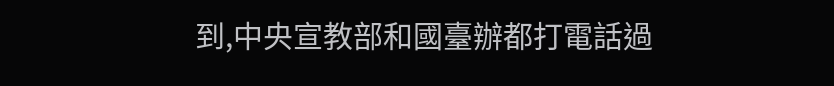到,中央宣教部和國臺辦都打電話過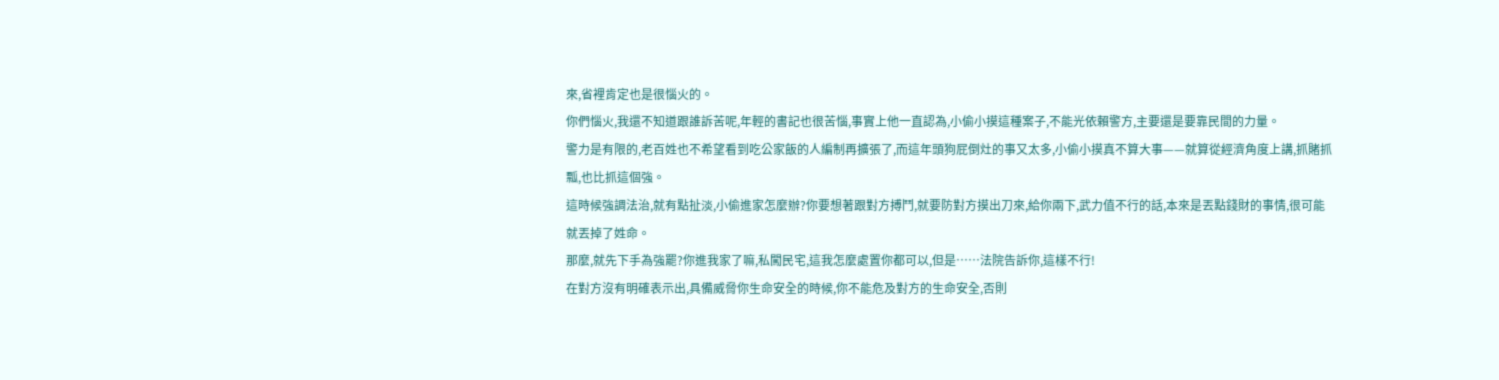來,省裡肯定也是很惱火的。
你們惱火,我還不知道跟誰訴苦呢,年輕的書記也很苦惱,事實上他一直認為,小偷小摸這種案子,不能光依賴警方,主要還是要靠民間的力量。
警力是有限的,老百姓也不希望看到吃公家飯的人編制再擴張了,而這年頭狗屁倒灶的事又太多,小偷小摸真不算大事——就算從經濟角度上講,抓賭抓瓢,也比抓這個強。
這時候強調法治,就有點扯淡,小偷進家怎麼辦?你要想著跟對方搏鬥,就要防對方摸出刀來,給你兩下,武力值不行的話,本來是丟點錢財的事情,很可能就丟掉了姓命。
那麼,就先下手為強罷?你進我家了嘛,私闖民宅,這我怎麼處置你都可以,但是……法院告訴你,這樣不行!
在對方沒有明確表示出,具備威脅你生命安全的時候,你不能危及對方的生命安全,否則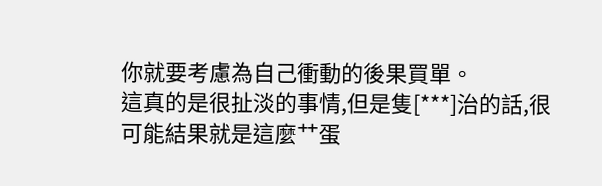你就要考慮為自己衝動的後果買單。
這真的是很扯淡的事情,但是隻[***]治的話,很可能結果就是這麼艹蛋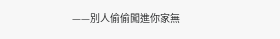——別人偷偷闖進你家無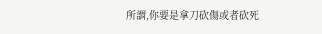所謂,你要是拿刀砍傷或者砍死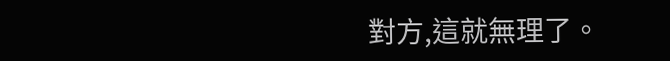對方,這就無理了。